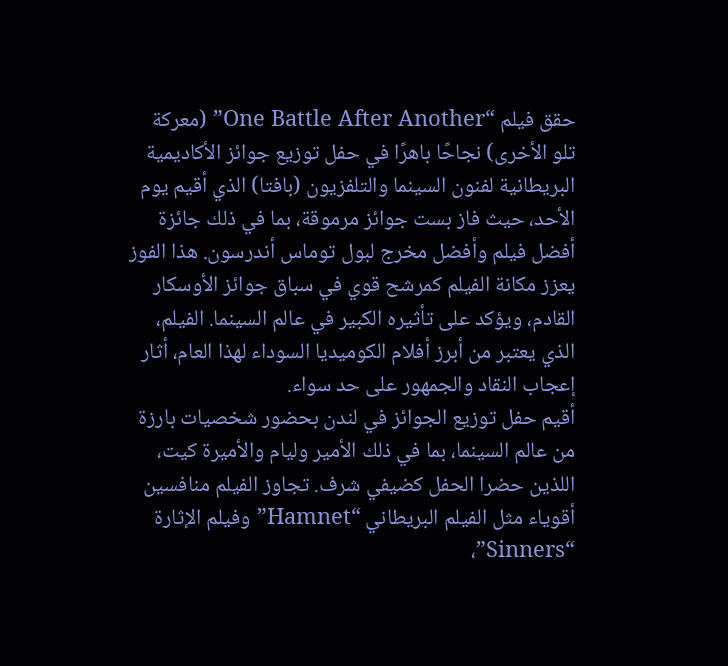حقق فيلم “One Battle After Another” (معركة تلو الأخرى) نجاحًا باهرًا في حفل توزيع جوائز الأكاديمية البريطانية لفنون السينما والتلفزيون (بافتا) الذي أقيم يوم الأحد، حيث فاز بست جوائز مرموقة، بما في ذلك جائزة أفضل فيلم وأفضل مخرج لبول توماس أندرسون. هذا الفوز يعزز مكانة الفيلم كمرشح قوي في سباق جوائز الأوسكار القادم، ويؤكد على تأثيره الكبير في عالم السينما. الفيلم، الذي يعتبر من أبرز أفلام الكوميديا السوداء لهذا العام، أثار إعجاب النقاد والجمهور على حد سواء.
أقيم حفل توزيع الجوائز في لندن بحضور شخصيات بارزة من عالم السينما، بما في ذلك الأمير وليام والأميرة كيت، اللذين حضرا الحفل كضيفي شرف. تجاوز الفيلم منافسين أقوياء مثل الفيلم البريطاني “Hamnet” وفيلم الإثارة “Sinners”،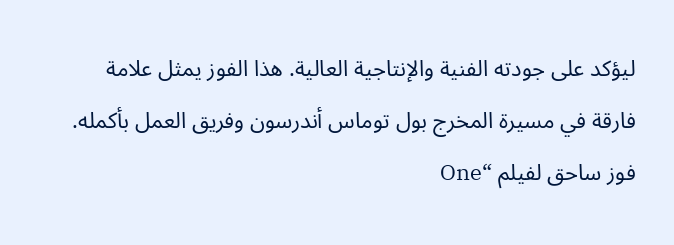ليؤكد على جودته الفنية والإنتاجية العالية. هذا الفوز يمثل علامة فارقة في مسيرة المخرج بول توماس أندرسون وفريق العمل بأكمله.
فوز ساحق لفيلم “One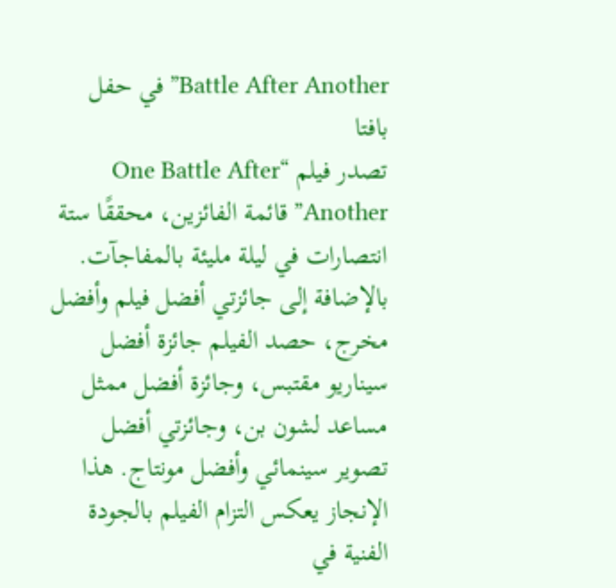Battle After Another” في حفل بافتا
تصدر فيلم “One Battle After Another” قائمة الفائزين، محققًا ستة انتصارات في ليلة مليئة بالمفاجآت. بالإضافة إلى جائزتي أفضل فيلم وأفضل مخرج، حصد الفيلم جائزة أفضل سيناريو مقتبس، وجائزة أفضل ممثل مساعد لشون بن، وجائزتي أفضل تصوير سينمائي وأفضل مونتاج. هذا الإنجاز يعكس التزام الفيلم بالجودة الفنية في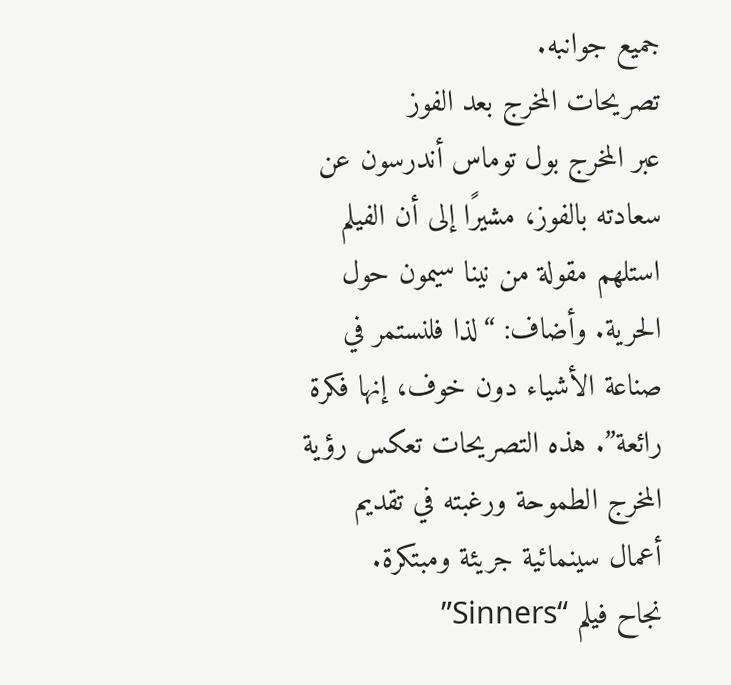جميع جوانبه.
تصريحات المخرج بعد الفوز
عبر المخرج بول توماس أندرسون عن سعادته بالفوز، مشيرًا إلى أن الفيلم استلهم مقولة من نينا سيمون حول الحرية. وأضاف: “لذا فلنستمر في صناعة الأشياء دون خوف، إنها فكرة رائعة”. هذه التصريحات تعكس رؤية المخرج الطموحة ورغبته في تقديم أعمال سينمائية جريئة ومبتكرة.
نجاح فيلم “Sinners”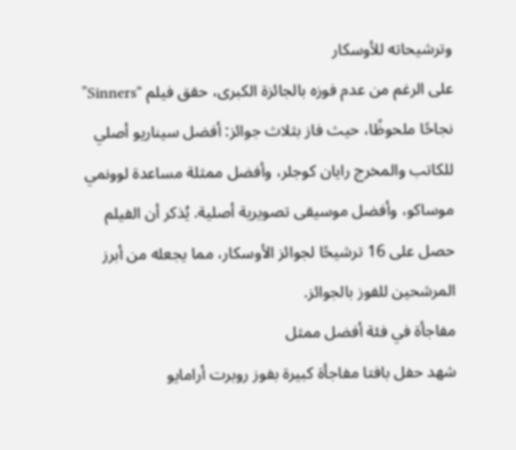وترشيحاته للأوسكار
على الرغم من عدم فوزه بالجائزة الكبرى، حقق فيلم “Sinners” نجاحًا ملحوظًا، حيث فاز بثلاث جوائز: أفضل سيناريو أصلي للكاتب والمخرج رايان كوجلر، وأفضل ممثلة مساعدة لوونمي موساكو، وأفضل موسيقى تصويرية أصلية. يُذكر أن الفيلم حصل على 16 ترشيحًا لجوائز الأوسكار، مما يجعله من أبرز المرشحين للفوز بالجوائز.
مفاجأة في فئة أفضل ممثل
شهد حفل بافتا مفاجأة كبيرة بفوز روبرت أرامايو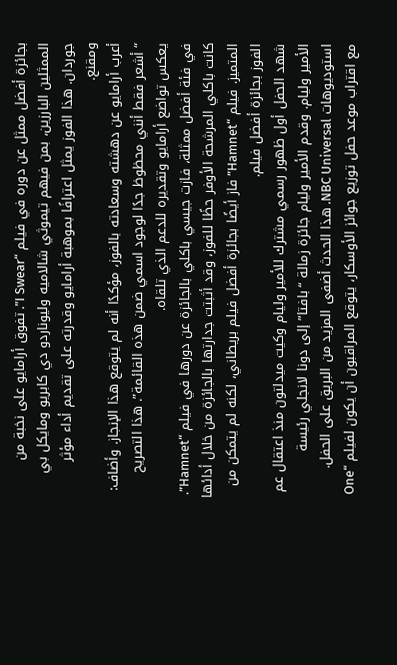بجائزة أفضل ممثل عن دوره في فيلم “I Swear”. تفوق أرامايو على نخبة من الممثلين البارزين، بمن فيهم تيموثي شالاميه وليوناردو دي كابريو ومايكل بي جوردان. هذا الفوز يمثل اعترافًا بموهبة أرامايو وقدرته على تقديم أداء مؤثر ومقنع.
أعرب أرامايو عن دهشته وسعادته بالفوز، مؤكدًا أنه لم يتوقع هذا الإنجاز. وأضاف: “أشعر فقط أنني محظوظ جدًا لوجود اسمي ضمن هذه القائمة”. هذا التصريح يعكس تواضع أرامايو وتقديره للدعم الذي تلقاه.
في فئة أفضل ممثلة، فازت جيسي باكلي بالجائزة عن دورها في فيلم “Hamnet”. كانت باكلي المرشحة الأوفر حظًا للفوز، وقد أثبتت جدارتها بالجائزة من خلال أدائها المتميز. فيلم “Hamnet” فاز أيضًا بجائزة أفضل فيلم بريطاني، لكنه لم يتمكن من الفوز بجائزة أفضل فيلم.
شهد الحفل أول ظهور رسمي مشترك للأمير وليام وكيت ميدلتون منذ اعتقال عم الأمير وليام. وقدم الأمير وليام جائزة زمالة “بافتا” إلى دونا لانجلي رئيسة استوديوهات NBC Universal. هذا الحدث أضفى المزيد من البريق على الحفل.
مع اقتراب موعد حفل توزيع جوائز الأوسكار، يتوقع المراقبون أن يكون لفيلم “One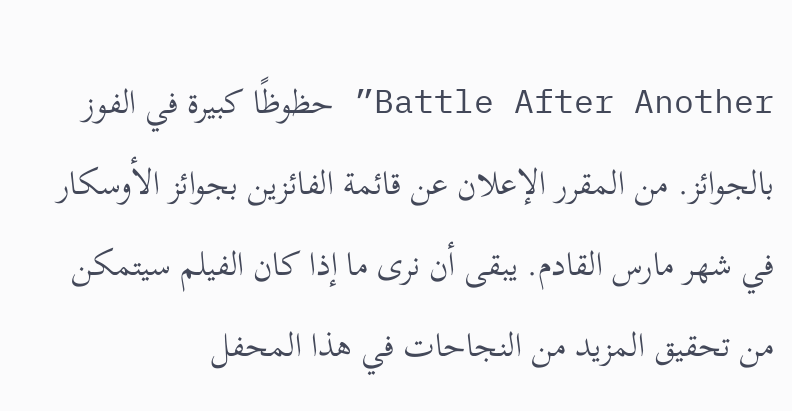Battle After Another” حظوظًا كبيرة في الفوز بالجوائز. من المقرر الإعلان عن قائمة الفائزين بجوائز الأوسكار في شهر مارس القادم. يبقى أن نرى ما إذا كان الفيلم سيتمكن من تحقيق المزيد من النجاحات في هذا المحفل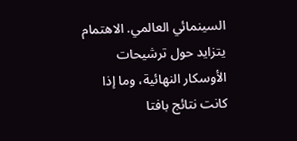السينمائي العالمي. الاهتمام يتزايد حول ترشيحات الأوسكار النهائية، وما إذا كانت نتائج بافتا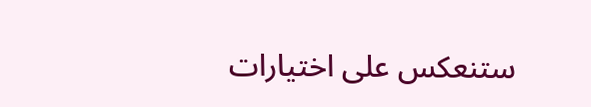ستنعكس على اختيارات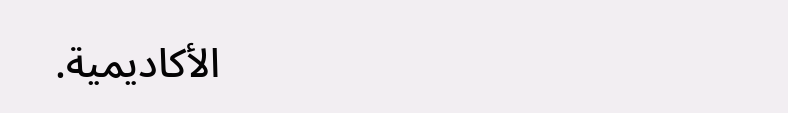الأكاديمية.